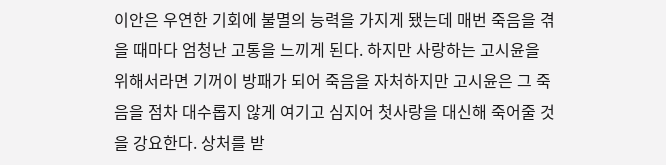이안은 우연한 기회에 불멸의 능력을 가지게 됐는데 매번 죽음을 겪을 때마다 엄청난 고통을 느끼게 된다. 하지만 사랑하는 고시윤을 위해서라면 기꺼이 방패가 되어 죽음을 자처하지만 고시윤은 그 죽음을 점차 대수롭지 않게 여기고 심지어 첫사랑을 대신해 죽어줄 것을 강요한다. 상처를 받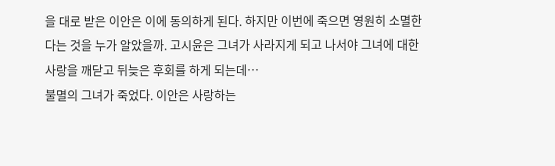을 대로 받은 이안은 이에 동의하게 된다. 하지만 이번에 죽으면 영원히 소멸한다는 것을 누가 알았을까. 고시윤은 그녀가 사라지게 되고 나서야 그녀에 대한 사랑을 깨닫고 뒤늦은 후회를 하게 되는데…
불멸의 그녀가 죽었다. 이안은 사랑하는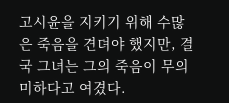고시윤을 지키기 위해 수많은 죽음을 견뎌야 했지만, 결국 그녀는 그의 죽음이 무의미하다고 여겼다.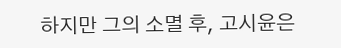하지만 그의 소멸 후, 고시윤은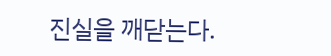진실을 깨닫는다.